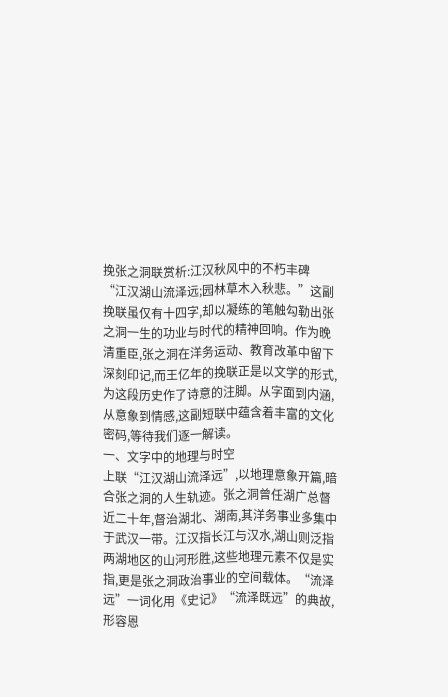挽张之洞联赏析:江汉秋风中的不朽丰碑
“江汉湖山流泽远;园林草木入秋悲。”这副挽联虽仅有十四字,却以凝练的笔触勾勒出张之洞一生的功业与时代的精神回响。作为晚清重臣,张之洞在洋务运动、教育改革中留下深刻印记,而王亿年的挽联正是以文学的形式,为这段历史作了诗意的注脚。从字面到内涵,从意象到情感,这副短联中蕴含着丰富的文化密码,等待我们逐一解读。
一、文字中的地理与时空
上联“江汉湖山流泽远”,以地理意象开篇,暗合张之洞的人生轨迹。张之洞曾任湖广总督近二十年,督治湖北、湖南,其洋务事业多集中于武汉一带。江汉指长江与汉水,湖山则泛指两湖地区的山河形胜,这些地理元素不仅是实指,更是张之洞政治事业的空间载体。“流泽远”一词化用《史记》“流泽既远”的典故,形容恩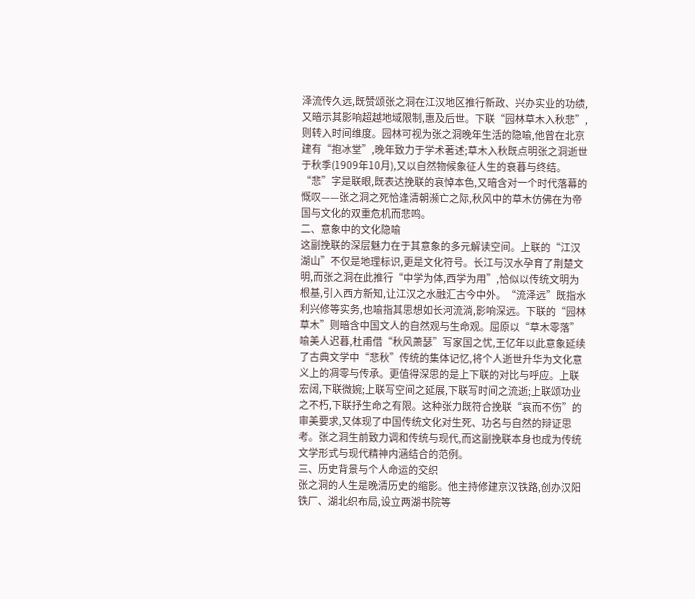泽流传久远,既赞颂张之洞在江汉地区推行新政、兴办实业的功绩,又暗示其影响超越地域限制,惠及后世。下联“园林草木入秋悲”,则转入时间维度。园林可视为张之洞晚年生活的隐喻,他曾在北京建有“抱冰堂”,晚年致力于学术著述;草木入秋既点明张之洞逝世于秋季(1909年10月),又以自然物候象征人生的衰暮与终结。“悲”字是联眼,既表达挽联的哀悼本色,又暗含对一个时代落幕的慨叹——张之洞之死恰逢清朝濒亡之际,秋风中的草木仿佛在为帝国与文化的双重危机而悲鸣。
二、意象中的文化隐喻
这副挽联的深层魅力在于其意象的多元解读空间。上联的“江汉湖山”不仅是地理标识,更是文化符号。长江与汉水孕育了荆楚文明,而张之洞在此推行“中学为体,西学为用”,恰似以传统文明为根基,引入西方新知,让江汉之水融汇古今中外。“流泽远”既指水利兴修等实务,也喻指其思想如长河流淌,影响深远。下联的“园林草木”则暗含中国文人的自然观与生命观。屈原以“草木零落”喻美人迟暮,杜甫借“秋风萧瑟”写家国之忧,王亿年以此意象延续了古典文学中“悲秋”传统的集体记忆,将个人逝世升华为文化意义上的凋零与传承。更值得深思的是上下联的对比与呼应。上联宏阔,下联微婉;上联写空间之延展,下联写时间之流逝;上联颂功业之不朽,下联抒生命之有限。这种张力既符合挽联“哀而不伤”的审美要求,又体现了中国传统文化对生死、功名与自然的辩证思考。张之洞生前致力调和传统与现代,而这副挽联本身也成为传统文学形式与现代精神内涵结合的范例。
三、历史背景与个人命运的交织
张之洞的人生是晚清历史的缩影。他主持修建京汉铁路,创办汉阳铁厂、湖北织布局,设立两湖书院等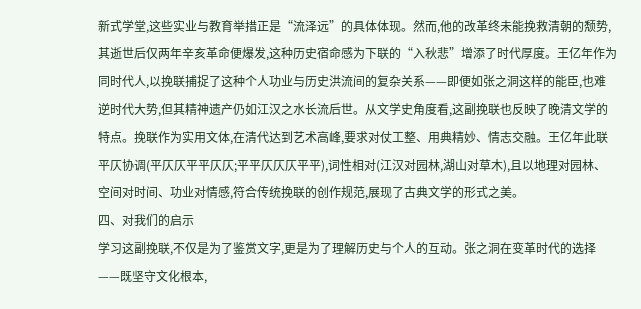新式学堂,这些实业与教育举措正是“流泽远”的具体体现。然而,他的改革终未能挽救清朝的颓势,其逝世后仅两年辛亥革命便爆发,这种历史宿命感为下联的“入秋悲”增添了时代厚度。王亿年作为同时代人,以挽联捕捉了这种个人功业与历史洪流间的复杂关系——即便如张之洞这样的能臣,也难逆时代大势,但其精神遗产仍如江汉之水长流后世。从文学史角度看,这副挽联也反映了晚清文学的特点。挽联作为实用文体,在清代达到艺术高峰,要求对仗工整、用典精妙、情志交融。王亿年此联平仄协调(平仄仄平平仄仄;平平仄仄仄平平),词性相对(江汉对园林,湖山对草木),且以地理对园林、空间对时间、功业对情感,符合传统挽联的创作规范,展现了古典文学的形式之美。
四、对我们的启示
学习这副挽联,不仅是为了鉴赏文字,更是为了理解历史与个人的互动。张之洞在变革时代的选择——既坚守文化根本,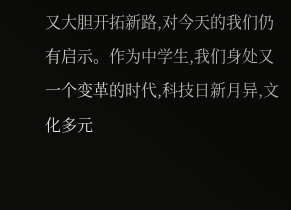又大胆开拓新路,对今天的我们仍有启示。作为中学生,我们身处又一个变革的时代,科技日新月异,文化多元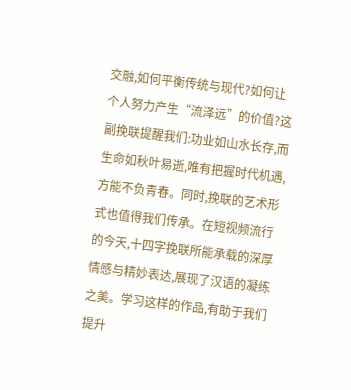交融,如何平衡传统与现代?如何让个人努力产生“流泽远”的价值?这副挽联提醒我们:功业如山水长存,而生命如秋叶易逝,唯有把握时代机遇,方能不负青春。同时,挽联的艺术形式也值得我们传承。在短视频流行的今天,十四字挽联所能承载的深厚情感与精妙表达,展现了汉语的凝练之美。学习这样的作品,有助于我们提升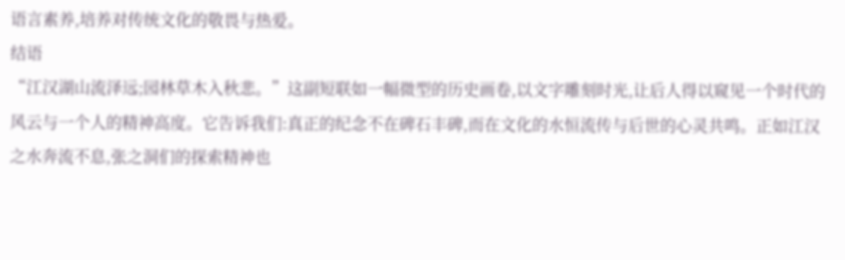语言素养,培养对传统文化的敬畏与热爱。
结语
“江汉湖山流泽远;园林草木入秋悲。”这副短联如一幅微型的历史画卷,以文字雕刻时光,让后人得以窥见一个时代的风云与一个人的精神高度。它告诉我们:真正的纪念不在碑石丰碑,而在文化的水恒流传与后世的心灵共鸣。正如江汉之水奔流不息,张之洞们的探索精神也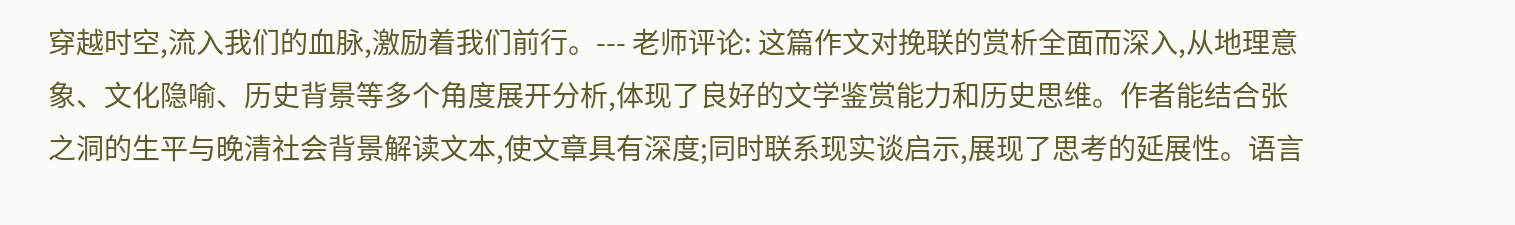穿越时空,流入我们的血脉,激励着我们前行。--- 老师评论: 这篇作文对挽联的赏析全面而深入,从地理意象、文化隐喻、历史背景等多个角度展开分析,体现了良好的文学鉴赏能力和历史思维。作者能结合张之洞的生平与晚清社会背景解读文本,使文章具有深度;同时联系现实谈启示,展现了思考的延展性。语言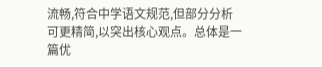流畅,符合中学语文规范,但部分分析可更精简,以突出核心观点。总体是一篇优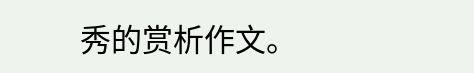秀的赏析作文。